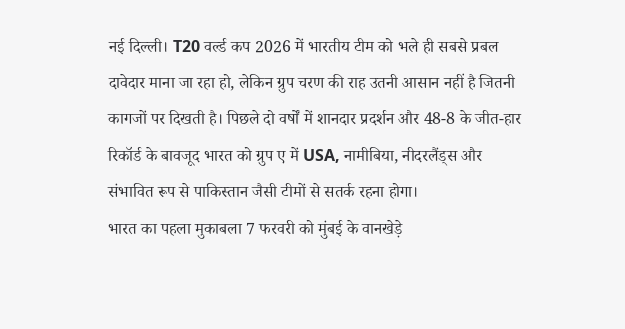नई दिल्ली। T20 वर्ल्ड कप 2026 में भारतीय टीम को भले ही सबसे प्रबल दावेदार माना जा रहा हो, लेकिन ग्रुप चरण की राह उतनी आसान नहीं है जितनी कागजों पर दिखती है। पिछले दो वर्षों में शानदार प्रदर्शन और 48-8 के जीत-हार रिकॉर्ड के बावजूद भारत को ग्रुप ए में USA, नामीबिया, नीदरलैंड्स और संभावित रूप से पाकिस्तान जैसी टीमों से सतर्क रहना होगा।
भारत का पहला मुकाबला 7 फरवरी को मुंबई के वानखेड़े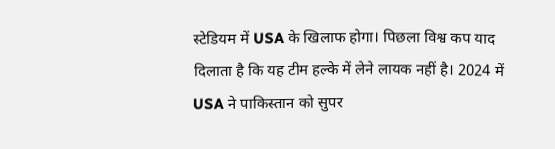स्टेडियम में USA के खिलाफ होगा। पिछला विश्व कप याद दिलाता है कि यह टीम हल्के में लेने लायक नहीं है। 2024 में USA ने पाकिस्तान को सुपर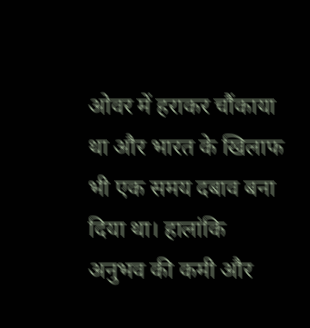ओवर में हराकर चौंकाया था और भारत के खिलाफ भी एक समय दबाव बना दिया था। हालांकि अनुभव की कमी और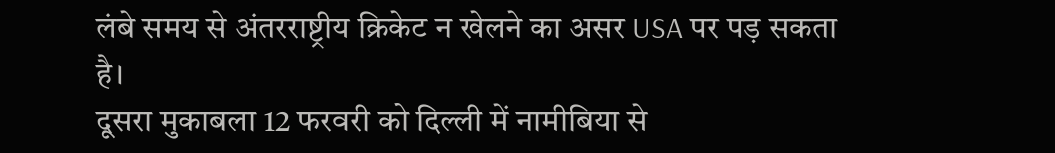लंबे समय से अंतरराष्ट्रीय क्रिकेट न खेलने का असर USA पर पड़ सकता है।
दूसरा मुकाबला 12 फरवरी को दिल्ली में नामीबिया से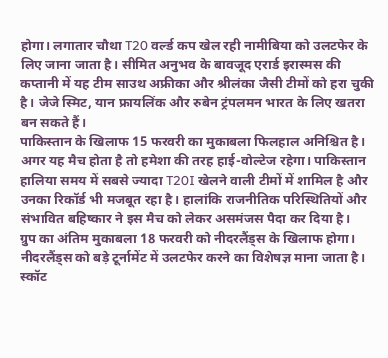होगा। लगातार चौथा T20 वर्ल्ड कप खेल रही नामीबिया को उलटफेर के लिए जाना जाता है। सीमित अनुभव के बावजूद एरार्ड इरास्मस की कप्तानी में यह टीम साउथ अफ्रीका और श्रीलंका जैसी टीमों को हरा चुकी है। जेजे स्मिट, यान फ्रायलिंक और रुबेन ट्रंपलमन भारत के लिए खतरा बन सकते हैं।
पाकिस्तान के खिलाफ 15 फरवरी का मुकाबला फिलहाल अनिश्चित है। अगर यह मैच होता है तो हमेशा की तरह हाई-वोल्टेज रहेगा। पाकिस्तान हालिया समय में सबसे ज्यादा T20I खेलने वाली टीमों में शामिल है और उनका रिकॉर्ड भी मजबूत रहा है। हालांकि राजनीतिक परिस्थितियों और संभावित बहिष्कार ने इस मैच को लेकर असमंजस पैदा कर दिया है।
ग्रुप का अंतिम मुकाबला 18 फरवरी को नीदरलैंड्स के खिलाफ होगा। नीदरलैंड्स को बड़े टूर्नामेंट में उलटफेर करने का विशेषज्ञ माना जाता है। स्कॉट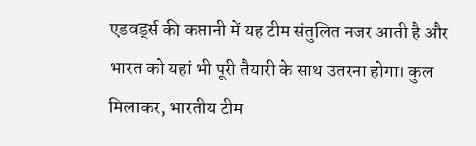एडवर्ड्स की कप्तानी में यह टीम संतुलित नजर आती है और भारत को यहां भी पूरी तैयारी के साथ उतरना होगा। कुल मिलाकर, भारतीय टीम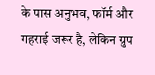के पास अनुभव, फॉर्म और गहराई जरूर है, लेकिन ग्रुप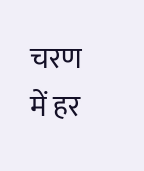चरण में हर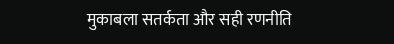मुकाबला सतर्कता और सही रणनीति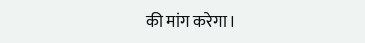की मांग करेगा।